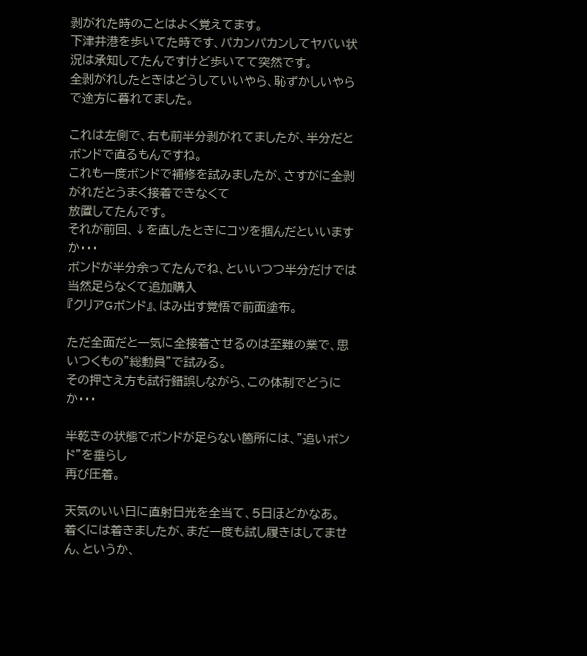剥がれた時のことはよく覚えてます。
下津井港を歩いてた時です、パカンパカンしてヤバい状況は承知してたんですけど歩いてて突然です。
全剥がれしたときはどうしていいやら、恥ずかしいやらで途方に暮れてました。

これは左側で、右も前半分剥がれてましたが、半分だとボンドで直るもんですね。
これも一度ボンドで補修を試みましたが、さすがに全剥がれだとうまく接着できなくて
放置してたんです。
それが前回、↓を直したときにコツを掴んだといいますか・・・
ボンドが半分余ってたんでね、といいつつ半分だけでは当然足らなくて追加購入
『クリアGボンド』、はみ出す覚悟で前面塗布。

ただ全面だと一気に全接着させるのは至難の業で、思いつくもの”総動員”で試みる。
その押さえ方も試行錯誤しながら、この体制でどうにか・・・

半乾きの状態でボンドが足らない箇所には、”追いボンド”を垂らし
再び圧着。

天気のいい日に直射日光を全当て、5日ほどかなあ。
着くには着きましたが、まだ一度も試し履きはしてません、というか、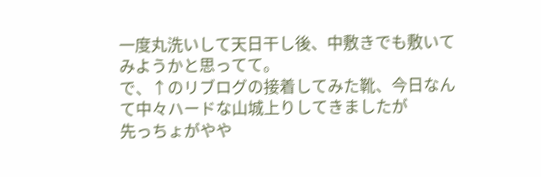一度丸洗いして天日干し後、中敷きでも敷いてみようかと思ってて。
で、↑のリブログの接着してみた靴、今日なんて中々ハードな山城上りしてきましたが
先っちょがやや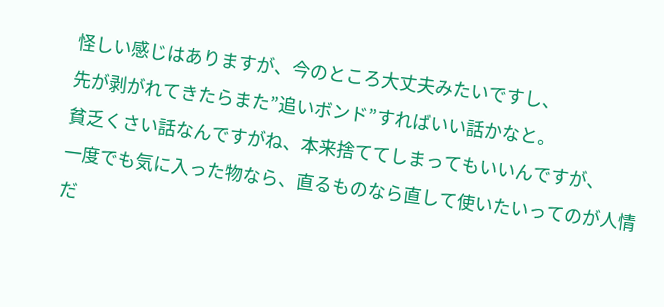怪しい感じはありますが、今のところ大丈夫みたいですし、
先が剥がれてきたらまた”追いボンド”すればいい話かなと。
貧乏くさい話なんですがね、本来捨ててしまってもいいんですが、
一度でも気に入った物なら、直るものなら直して使いたいってのが人情だ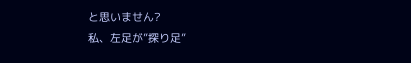と思いません?
私、左足が”探り足”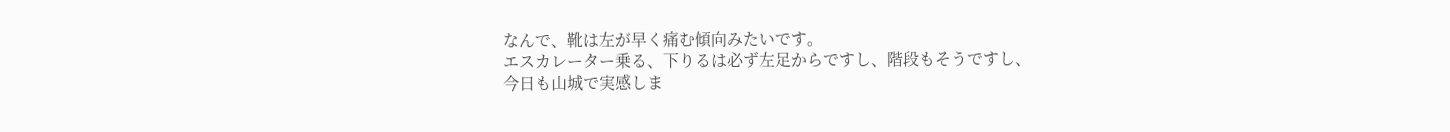なんで、靴は左が早く痛む傾向みたいです。
エスカレーター乗る、下りるは必ず左足からですし、階段もそうですし、
今日も山城で実感しま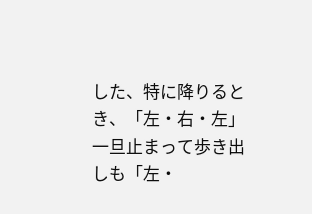した、特に降りるとき、「左・右・左」
一旦止まって歩き出しも「左・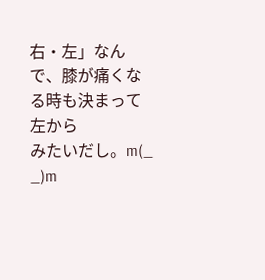右・左」なんで、膝が痛くなる時も決まって左から
みたいだし。m(_ _)m